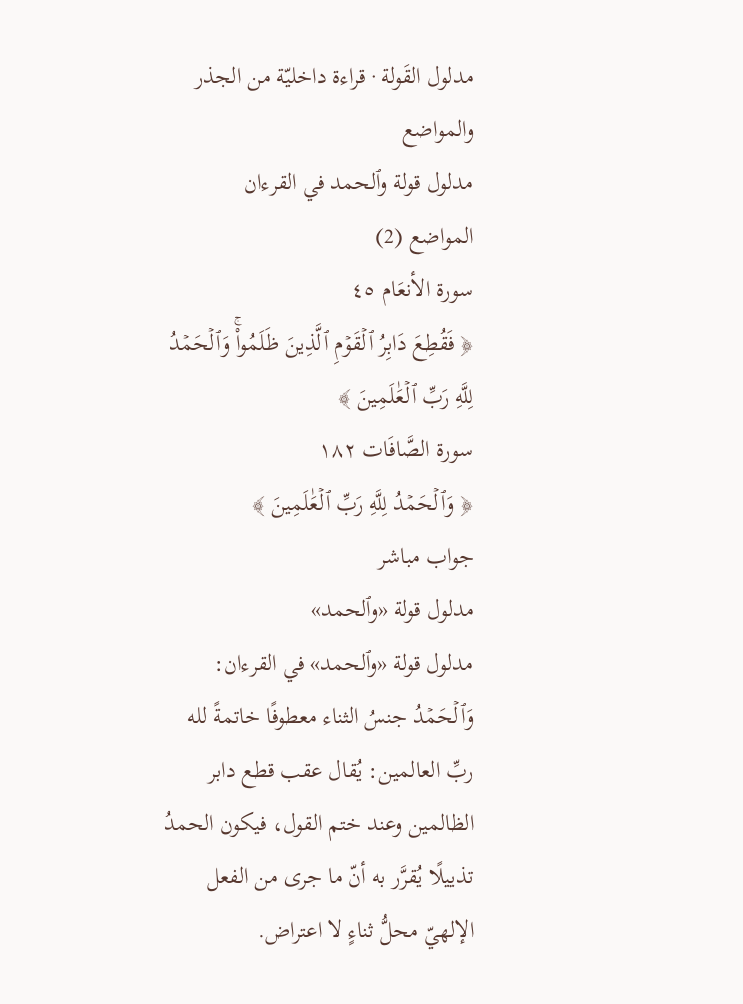مدلول القَولة · قراءة داخليّة من الجذر والمواضع
مدلول قولة وٱلحمد في القرءان
المواضع (2)
سورة الأنعَام ٤٥
﴿ فَقُطِعَ دَابِرُ ٱلۡقَوۡمِ ٱلَّذِينَ ظَلَمُواْۚ وَٱلۡحَمۡدُ لِلَّهِ رَبِّ ٱلۡعَٰلَمِينَ ﴾
سورة الصَّافَات ١٨٢
﴿ وَٱلۡحَمۡدُ لِلَّهِ رَبِّ ٱلۡعَٰلَمِينَ ﴾
جواب مباشر
مدلول قولة «وٱلحمد»
مدلول قولة «وٱلحمد» في القرءان: وَٱلۡحَمۡدُ جنسُ الثناء معطوفًا خاتمةً لله ربِّ العالمين: يُقال عقب قطع دابر الظالمين وعند ختم القول، فيكون الحمدُ تذييلًا يُقرَّر به أنّ ما جرى من الفعل الإلهيّ محلُّ ثناءٍ لا اعتراض.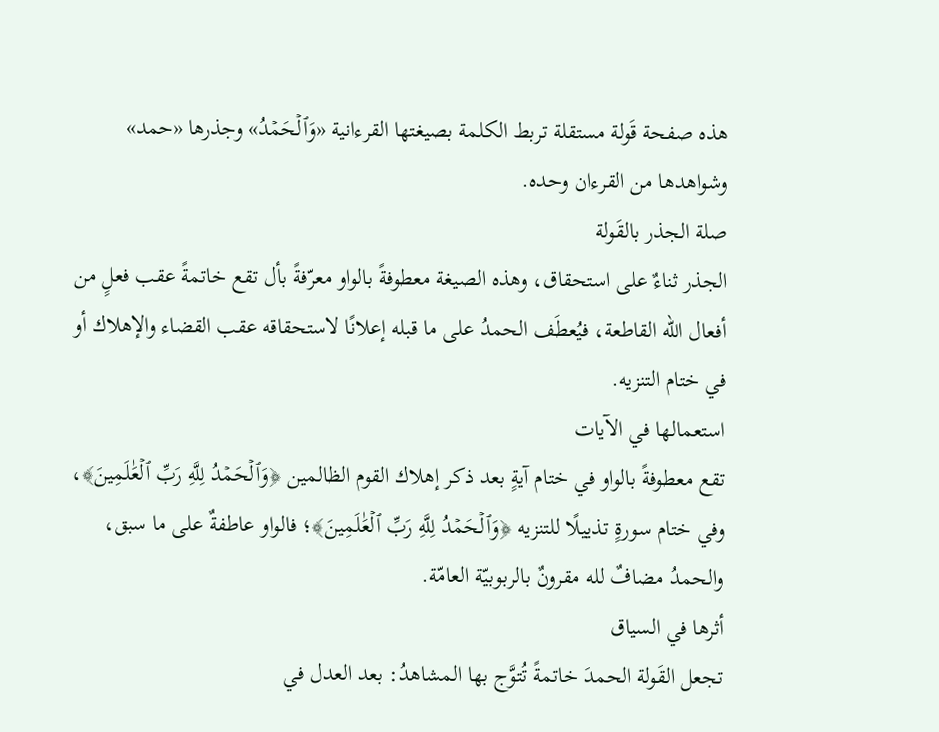هذه صفحة قَولة مستقلة تربط الكلمة بصيغتها القرءانية «وَٱلۡحَمۡدُ» وجذرها «حمد» وشواهدها من القرءان وحده.
صلة الجذر بالقَولة
الجذر ثناءٌ على استحقاق، وهذه الصيغة معطوفةً بالواو معرّفةً بأل تقع خاتمةً عقب فعلٍ من أفعال الله القاطعة، فيُعطَف الحمدُ على ما قبله إعلانًا لاستحقاقه عقب القضاء والإهلاك أو في ختام التنزيه.
استعمالها في الآيات
تقع معطوفةً بالواو في ختام آيةٍ بعد ذكر إهلاك القوم الظالمين ﴿وَٱلۡحَمۡدُ لِلَّهِ رَبِّ ٱلۡعَٰلَمِينَ﴾، وفي ختام سورةٍ تذييلًا للتنزيه ﴿وَٱلۡحَمۡدُ لِلَّهِ رَبِّ ٱلۡعَٰلَمِينَ﴾؛ فالواو عاطفةٌ على ما سبق، والحمدُ مضافٌ لله مقرونٌ بالربوبيّة العامّة.
أثرها في السياق
تجعل القَولة الحمدَ خاتمةً تُتوَّج بها المشاهدُ: بعد العدل في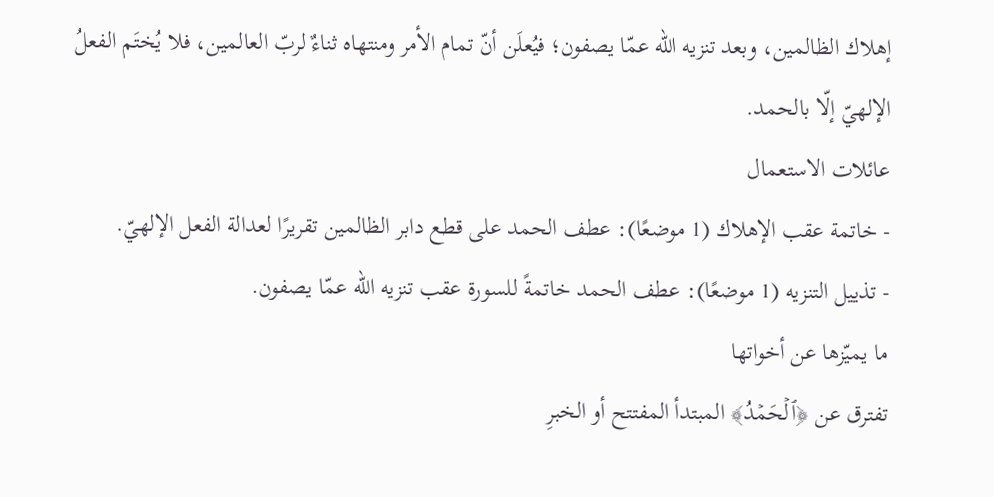إهلاك الظالمين، وبعد تنزيه الله عمّا يصفون؛ فيُعلَن أنّ تمام الأمر ومنتهاه ثناءٌ لربّ العالمين، فلا يُختَم الفعلُ الإلهيّ إلّا بالحمد.
عائلات الاستعمال
- خاتمة عقب الإهلاك (1 موضعًا): عطف الحمد على قطع دابر الظالمين تقريرًا لعدالة الفعل الإلهيّ.
- تذييل التنزيه (1 موضعًا): عطف الحمد خاتمةً للسورة عقب تنزيه الله عمّا يصفون.
ما يميّزها عن أخواتها
تفترق عن ﴿ٱلۡحَمۡدُ﴾ المبتدأ المفتتح أو الخبرِ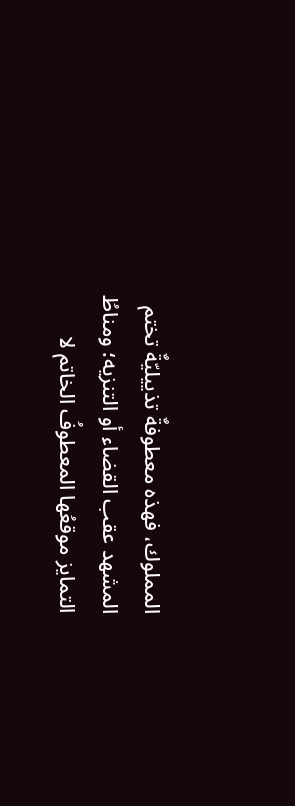المملوك، فهذه معطوفةٌ تذييليّةٌ تختم المشهد عقب القضاء أو التنزيه؛ ومناطُ التمايز موقعُها المعطوفُ الخاتم لا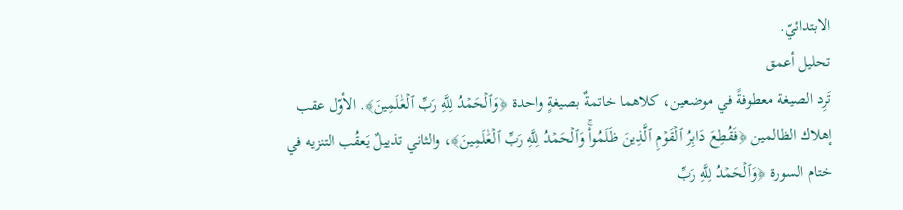الابتدائيّ.
تحليل أعمق
تَرِد الصيغة معطوفةً في موضعين، كلاهما خاتمةٌ بصيغةٍ واحدة ﴿وَٱلۡحَمۡدُ لِلَّهِ رَبِّ ٱلۡعَٰلَمِينَ﴾. الأوّل عقب إهلاك الظالمين ﴿فَقُطِعَ دَابِرُ ٱلۡقَوۡمِ ٱلَّذِينَ ظَلَمُواْۚ وَٱلۡحَمۡدُ لِلَّهِ رَبِّ ٱلۡعَٰلَمِينَ﴾، والثاني تذييلٌ يَعقُب التنزيه في ختام السورة ﴿وَٱلۡحَمۡدُ لِلَّهِ رَبِّ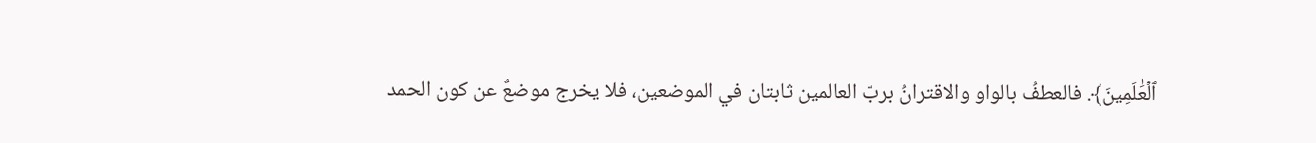ٱلۡعَٰلَمِينَ﴾. فالعطفُ بالواو والاقترانُ بربّ العالمين ثابتان في الموضعين، فلا يخرج موضعٌ عن كون الحمد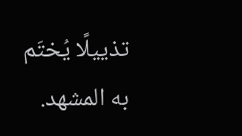تذييلًا يُختَم به المشهد.